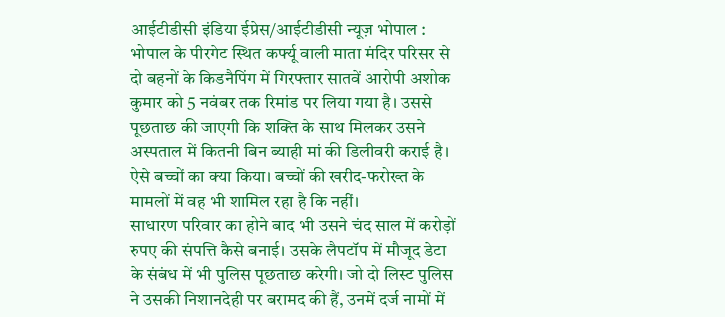आईटीडीसी इंडिया ईप्रेस/आईटीडीसी न्यूज़ भोपाल : भोपाल के पीरगेट स्थित कर्फ्यू वाली माता मंदिर परिसर से दो बहनों के किडनैपिंग में गिरफ्तार सातवें आरोपी अशोक कुमार को 5 नवंबर तक रिमांड पर लिया गया है। उससे पूछताछ की जाएगी कि शक्ति के साथ मिलकर उसने अस्पताल में कितनी बिन ब्याही मां की डिलीवरी कराई है। ऐसे बच्चों का क्या किया। बच्चों की खरीद-फरोख्त के मामलों में वह भी शामिल रहा है कि नहीं।
साधारण परिवार का होने बाद भी उसने चंद साल में करोड़ों रुपए की संपत्ति कैसे बनाई। उसके लैपटॉप में मौजूद डेटा के संबंध में भी पुलिस पूछताछ करेगी। जो दो लिस्ट पुलिस ने उसकी निशानदेही पर बरामद की हैं, उनमें दर्ज नामों में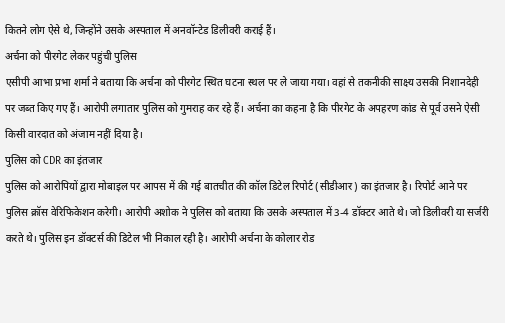कितने लोग ऐसे थे, जिन्होंने उसके अस्पताल में अनवॉन्टेड डिलीवरी कराई हैं।
अर्चना को पीरगेट लेकर पहुंची पुलिस
एसीपी आभा प्रभा शर्मा ने बताया कि अर्चना को पीरगेट स्थित घटना स्थल पर ले जाया गया। वहां से तकनीकी साक्ष्य उसकी निशानदेही पर जब्त किए गए हैं। आरोपी लगातार पुलिस को गुमराह कर रहे हैं। अर्चना का कहना है कि पीरगेट के अपहरण कांड से पूर्व उसने ऐसी किसी वारदात को अंजाम नहीं दिया है।
पुलिस को CDR का इंतजार
पुलिस को आरोपियों द्वारा मोबाइल पर आपस में की गई बातचीत की कॉल डिटेल रिपोर्ट (सीडीआर) का इंतजार है। रिपोर्ट आने पर पुलिस क्रॉस वेरिफिकेशन करेगी। आरोपी अशोक ने पुलिस को बताया कि उसके अस्पताल में 3-4 डॉक्टर आते थे। जो डिलीवरी या सर्जरी करते थे। पुलिस इन डॉक्टर्स की डिटेल भी निकाल रही है। आरोपी अर्चना के कोलार रोड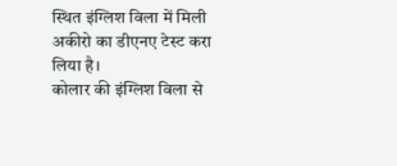स्थित इंग्लिश विला में मिली अकीरो का डीएनए टेस्ट करा लिया है।
कोलार की इंग्लिश विला से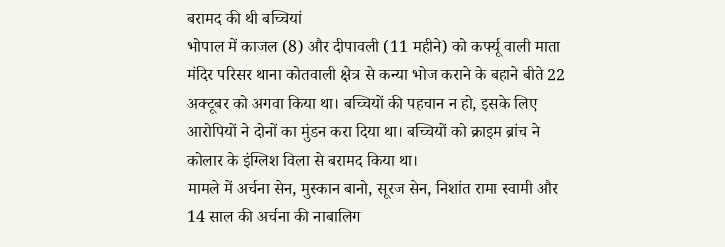बरामद की थी बच्चियां
भोपाल में काजल (8) और दीपावली (11 महीने) को कर्फ्यू वाली माता मंदिर परिसर थाना कोतवाली क्षेत्र से कन्या भोज कराने के बहाने बीते 22 अक्टूबर को अगवा किया था। बच्चियों की पहचान न हो, इसके लिए आरोपियों ने दोनों का मुंडन करा दिया था। बच्चियों को क्राइम ब्रांच ने कोलार के इंग्लिश विला से बरामद किया था।
मामले में अर्चना सेन, मुस्कान बानो, सूरज सेन, निशांत रामा स्वामी और 14 साल की अर्चना की नाबालिग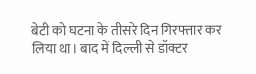बेटी को घटना के तीसरे दिन गिरफ्तार कर लिया था। बाद में दिल्ली से डॉक्टर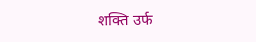शक्ति उर्फ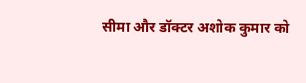सीमा और डॉक्टर अशोक कुमार को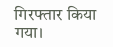गिरफ्तार किया गया।